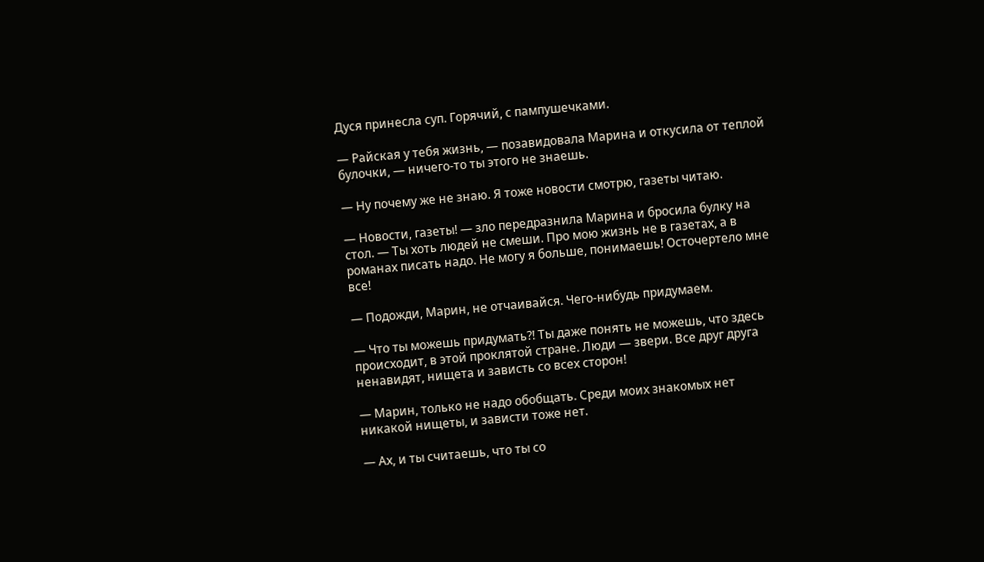Дуся принесла суп. Горячий, с пампушечками.

— Райская у тебя жизнь, — позавидовала Марина и откусила от теплой булочки, — ничего-то ты этого не знаешь.

— Ну почему же не знаю. Я тоже новости смотрю, газеты читаю.

— Новости, газеты! — зло передразнила Марина и бросила булку на стол. — Ты хоть людей не смеши. Про мою жизнь не в газетах, а в романах писать надо. Не могу я больше, понимаешь! Осточертело мне все!

— Подожди, Марин, не отчаивайся. Чего-нибудь придумаем.

— Что ты можешь придумать?! Ты даже понять не можешь, что здесь происходит, в этой проклятой стране. Люди — звери. Все друг друга ненавидят, нищета и зависть со всех сторон!

— Марин, только не надо обобщать. Среди моих знакомых нет никакой нищеты, и зависти тоже нет.

— Ах, и ты считаешь, что ты со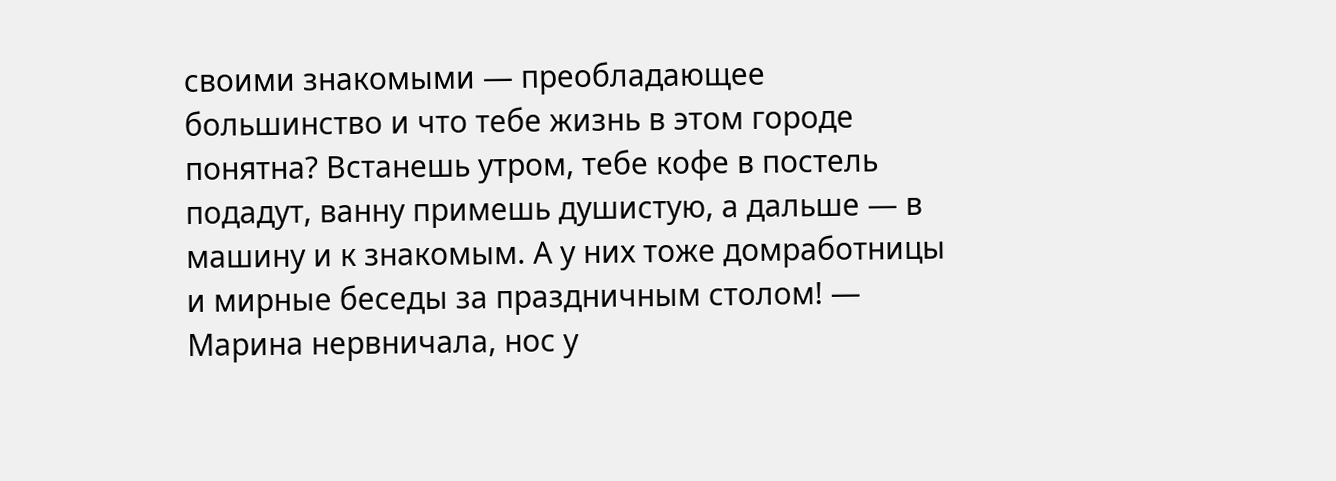своими знакомыми — преобладающее большинство и что тебе жизнь в этом городе понятна? Встанешь утром, тебе кофе в постель подадут, ванну примешь душистую, а дальше — в машину и к знакомым. А у них тоже домработницы и мирные беседы за праздничным столом! — Марина нервничала, нос у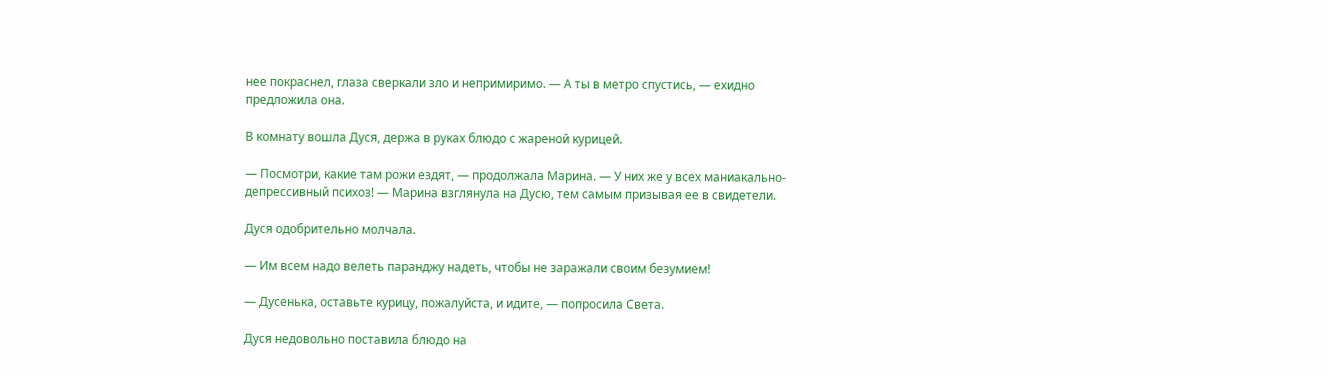нее покраснел, глаза сверкали зло и непримиримо. — А ты в метро спустись, — ехидно предложила она.

В комнату вошла Дуся, держа в руках блюдо с жареной курицей.

— Посмотри, какие там рожи ездят, — продолжала Марина. — У них же у всех маниакально-депрессивный психоз! — Марина взглянула на Дусю, тем самым призывая ее в свидетели.

Дуся одобрительно молчала.

— Им всем надо велеть паранджу надеть, чтобы не заражали своим безумием!

— Дусенька, оставьте курицу, пожалуйста, и идите, — попросила Света.

Дуся недовольно поставила блюдо на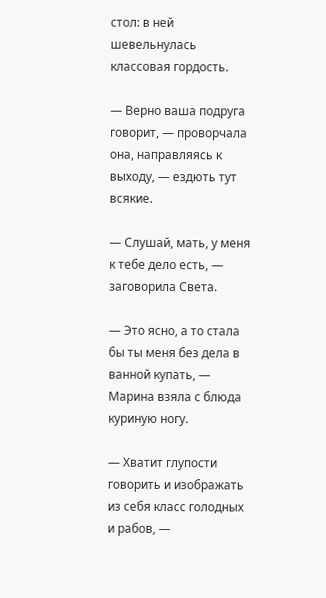стол: в ней шевельнулась классовая гордость.

— Верно ваша подруга говорит, — проворчала она, направляясь к выходу, — ездють тут всякие.

— Слушай, мать, у меня к тебе дело есть, — заговорила Света.

— Это ясно, а то стала бы ты меня без дела в ванной купать, — Марина взяла с блюда куриную ногу.

— Хватит глупости говорить и изображать из себя класс голодных и рабов, —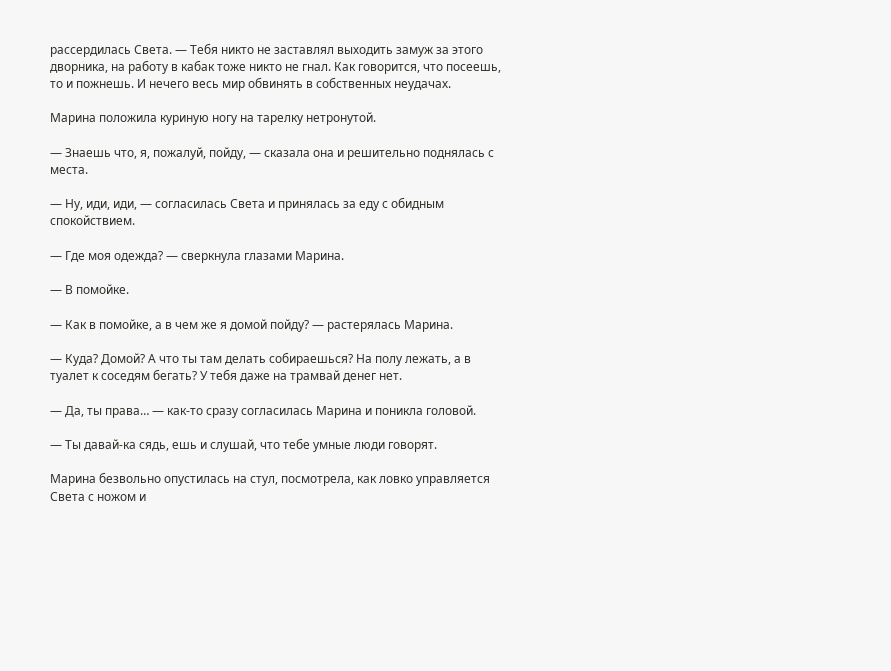рассердилась Света. — Тебя никто не заставлял выходить замуж за этого дворника, на работу в кабак тоже никто не гнал. Как говорится, что посеешь, то и пожнешь. И нечего весь мир обвинять в собственных неудачах.

Марина положила куриную ногу на тарелку нетронутой.

— Знаешь что, я, пожалуй, пойду, — сказала она и решительно поднялась с места.

— Ну, иди, иди, — согласилась Света и принялась за еду с обидным спокойствием.

— Где моя одежда? — сверкнула глазами Марина.

— В помойке.

— Как в помойке, а в чем же я домой пойду? — растерялась Марина.

— Куда? Домой? А что ты там делать собираешься? На полу лежать, а в туалет к соседям бегать? У тебя даже на трамвай денег нет.

— Да, ты права… — как-то сразу согласилась Марина и поникла головой.

— Ты давай-ка сядь, ешь и слушай, что тебе умные люди говорят.

Марина безвольно опустилась на стул, посмотрела, как ловко управляется Света с ножом и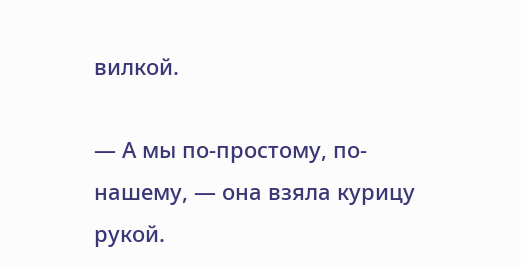вилкой.

— А мы по-простому, по-нашему, — она взяла курицу рукой.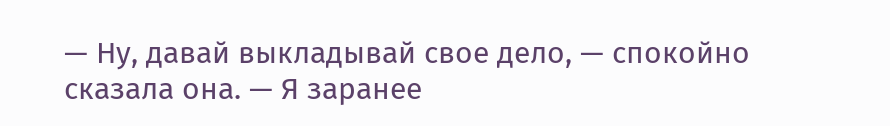— Ну, давай выкладывай свое дело, — спокойно сказала она. — Я заранее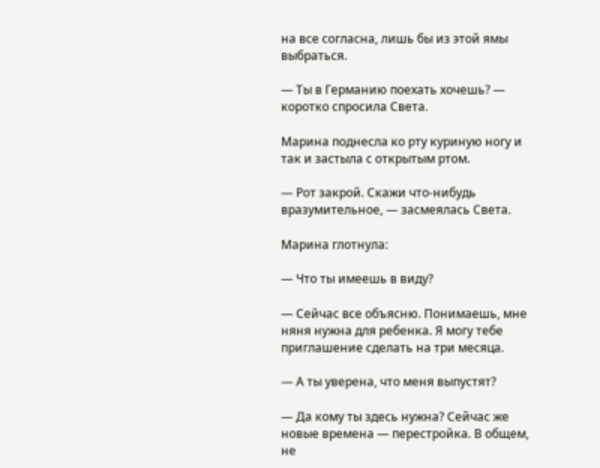на все согласна, лишь бы из этой ямы выбраться.

— Ты в Германию поехать хочешь? — коротко спросила Света.

Марина поднесла ко рту куриную ногу и так и застыла с открытым ртом.

— Рот закрой. Скажи что-нибудь вразумительное, — засмеялась Света.

Марина глотнула:

— Что ты имеешь в виду?

— Сейчас все объясню. Понимаешь, мне няня нужна для ребенка. Я могу тебе приглашение сделать на три месяца.

— А ты уверена, что меня выпустят?

— Да кому ты здесь нужна? Сейчас же новые времена — перестройка. В общем, не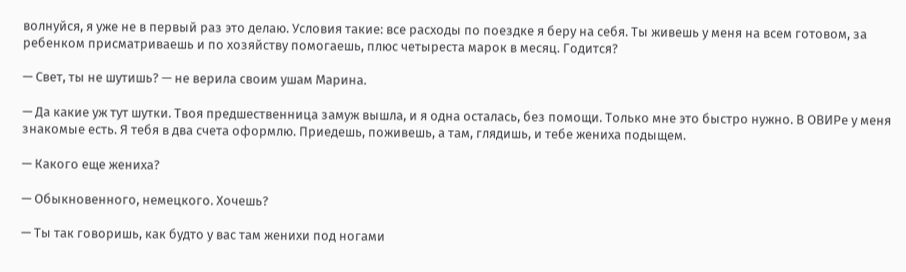волнуйся, я уже не в первый раз это делаю. Условия такие: все расходы по поездке я беру на себя. Ты живешь у меня на всем готовом, за ребенком присматриваешь и по хозяйству помогаешь, плюс четыреста марок в месяц. Годится?

— Свет, ты не шутишь? — не верила своим ушам Марина.

— Да какие уж тут шутки. Твоя предшественница замуж вышла, и я одна осталась, без помощи. Только мне это быстро нужно. В ОВИРе у меня знакомые есть. Я тебя в два счета оформлю. Приедешь, поживешь, а там, глядишь, и тебе жениха подыщем.

— Какого еще жениха?

— Обыкновенного, немецкого. Хочешь?

— Ты так говоришь, как будто у вас там женихи под ногами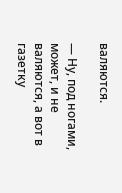валяются.

— Ну, под ногами, может, и не валяются, а вот в газетку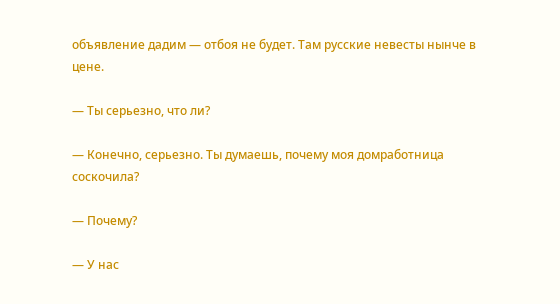объявление дадим — отбоя не будет. Там русские невесты нынче в цене.

— Ты серьезно, что ли?

— Конечно, серьезно. Ты думаешь, почему моя домработница соскочила?

— Почему?

— У нас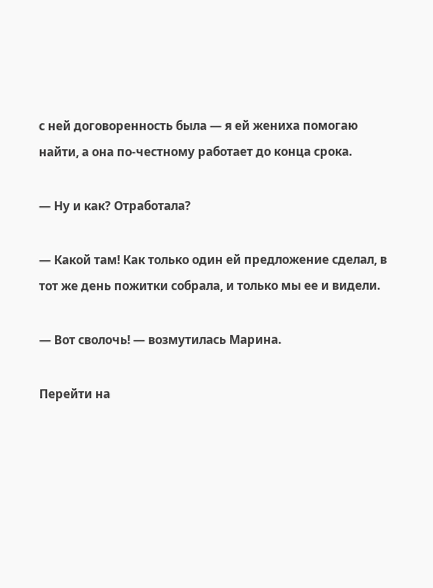с ней договоренность была — я ей жениха помогаю найти, а она по-честному работает до конца срока.

— Ну и как? Отработала?

— Какой там! Как только один ей предложение сделал, в тот же день пожитки собрала, и только мы ее и видели.

— Вот сволочь! — возмутилась Марина.

Перейти на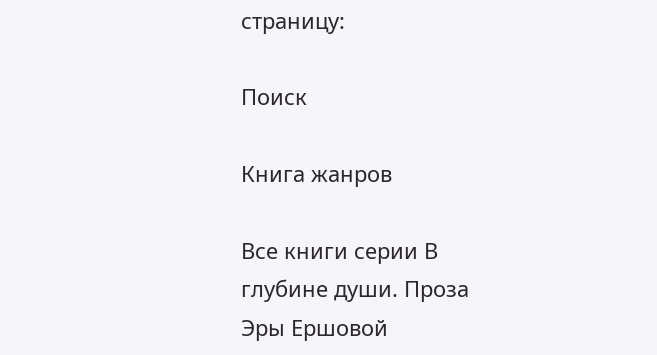страницу:

Поиск

Книга жанров

Все книги серии В глубине души. Проза Эры Ершовой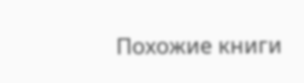Похожие книги